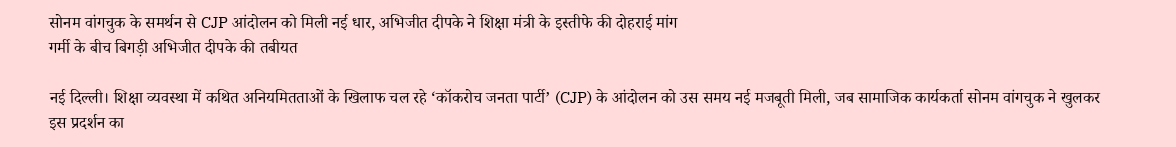सोनम वांगचुक के समर्थन से CJP आंदोलन को मिली नई धार, अभिजीत दीपके ने शिक्षा मंत्री के इस्तीफे की दोहराई मांग
गर्मी के बीच बिगड़ी अभिजीत दीपके की तबीयत

नई दिल्ली। शिक्षा व्यवस्था में कथित अनियमितताओं के खिलाफ चल रहे ‘कॉकरोच जनता पार्टी’ (CJP) के आंदोलन को उस समय नई मजबूती मिली, जब सामाजिक कार्यकर्ता सोनम वांगचुक ने खुलकर इस प्रदर्शन का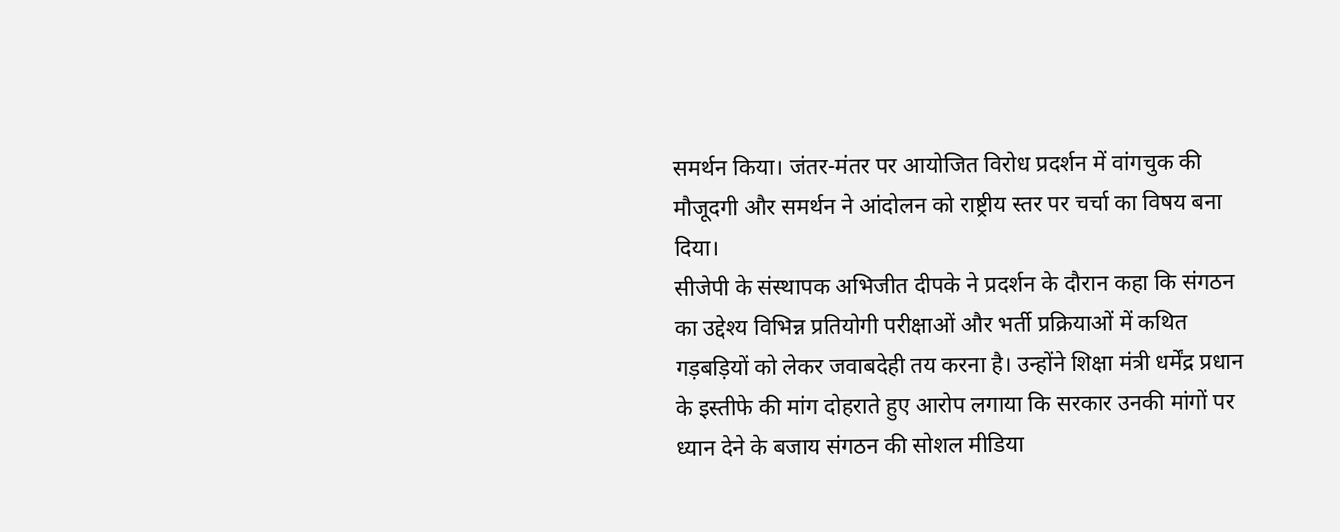समर्थन किया। जंतर-मंतर पर आयोजित विरोध प्रदर्शन में वांगचुक की मौजूदगी और समर्थन ने आंदोलन को राष्ट्रीय स्तर पर चर्चा का विषय बना दिया।
सीजेपी के संस्थापक अभिजीत दीपके ने प्रदर्शन के दौरान कहा कि संगठन का उद्देश्य विभिन्न प्रतियोगी परीक्षाओं और भर्ती प्रक्रियाओं में कथित गड़बड़ियों को लेकर जवाबदेही तय करना है। उन्होंने शिक्षा मंत्री धर्मेंद्र प्रधान के इस्तीफे की मांग दोहराते हुए आरोप लगाया कि सरकार उनकी मांगों पर ध्यान देने के बजाय संगठन की सोशल मीडिया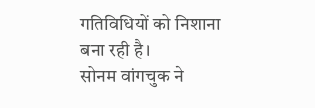गतिविधियों को निशाना बना रही है।
सोनम वांगचुक ने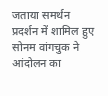जताया समर्थन
प्रदर्शन में शामिल हुए सोनम वांगचुक ने आंदोलन का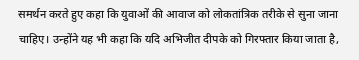समर्थन करते हुए कहा कि युवाओं की आवाज को लोकतांत्रिक तरीके से सुना जाना चाहिए। उन्होंने यह भी कहा कि यदि अभिजीत दीपके को गिरफ्तार किया जाता है,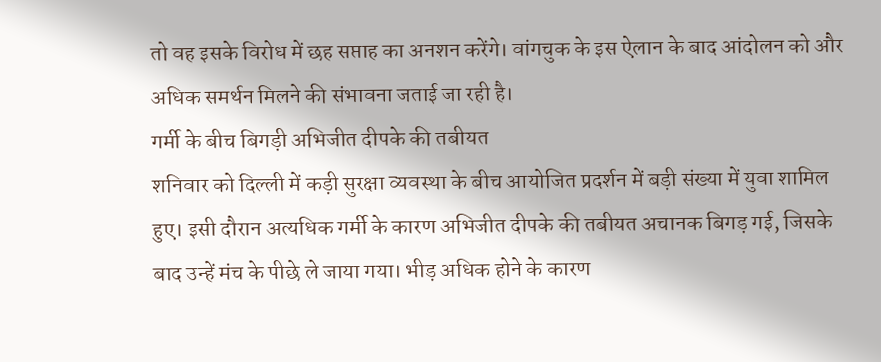तो वह इसके विरोध में छह सप्ताह का अनशन करेंगे। वांगचुक के इस ऐलान के बाद आंदोलन को और अधिक समर्थन मिलने की संभावना जताई जा रही है।
गर्मी के बीच बिगड़ी अभिजीत दीपके की तबीयत
शनिवार को दिल्ली में कड़ी सुरक्षा व्यवस्था के बीच आयोजित प्रदर्शन में बड़ी संख्या में युवा शामिल हुए। इसी दौरान अत्यधिक गर्मी के कारण अभिजीत दीपके की तबीयत अचानक बिगड़ गई, जिसके बाद उन्हें मंच के पीछे ले जाया गया। भीड़ अधिक होने के कारण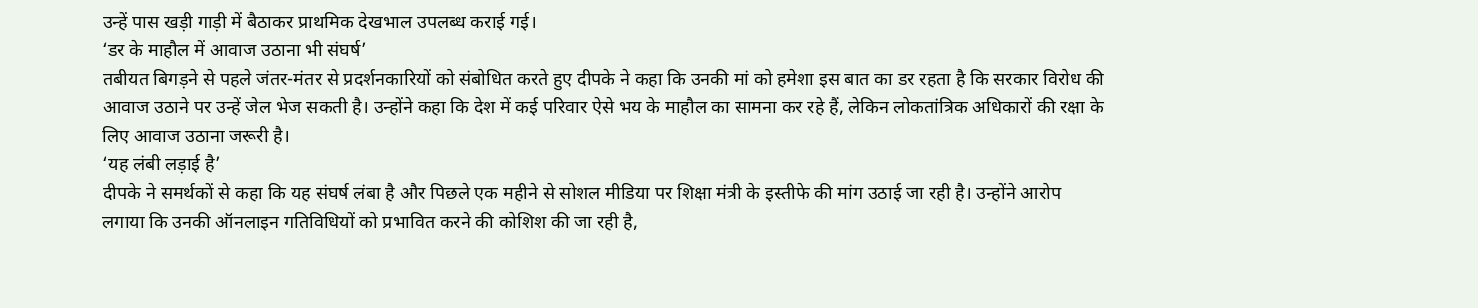उन्हें पास खड़ी गाड़ी में बैठाकर प्राथमिक देखभाल उपलब्ध कराई गई।
‘डर के माहौल में आवाज उठाना भी संघर्ष’
तबीयत बिगड़ने से पहले जंतर-मंतर से प्रदर्शनकारियों को संबोधित करते हुए दीपके ने कहा कि उनकी मां को हमेशा इस बात का डर रहता है कि सरकार विरोध की आवाज उठाने पर उन्हें जेल भेज सकती है। उन्होंने कहा कि देश में कई परिवार ऐसे भय के माहौल का सामना कर रहे हैं, लेकिन लोकतांत्रिक अधिकारों की रक्षा के लिए आवाज उठाना जरूरी है।
‘यह लंबी लड़ाई है’
दीपके ने समर्थकों से कहा कि यह संघर्ष लंबा है और पिछले एक महीने से सोशल मीडिया पर शिक्षा मंत्री के इस्तीफे की मांग उठाई जा रही है। उन्होंने आरोप लगाया कि उनकी ऑनलाइन गतिविधियों को प्रभावित करने की कोशिश की जा रही है,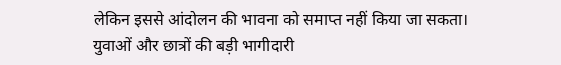लेकिन इससे आंदोलन की भावना को समाप्त नहीं किया जा सकता।
युवाओं और छात्रों की बड़ी भागीदारी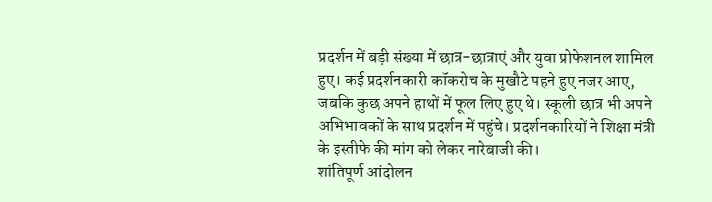प्रदर्शन में बड़ी संख्या में छात्र-छात्राएं और युवा प्रोफेशनल शामिल हुए। कई प्रदर्शनकारी कॉकरोच के मुखौटे पहने हुए नजर आए, जबकि कुछ अपने हाथों में फूल लिए हुए थे। स्कूली छात्र भी अपने अभिभावकों के साथ प्रदर्शन में पहुंचे। प्रदर्शनकारियों ने शिक्षा मंत्री के इस्तीफे की मांग को लेकर नारेबाजी की।
शांतिपूर्ण आंदोलन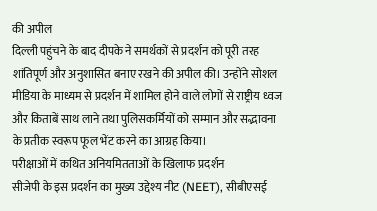की अपील
दिल्ली पहुंचने के बाद दीपके ने समर्थकों से प्रदर्शन को पूरी तरह शांतिपूर्ण और अनुशासित बनाए रखने की अपील की। उन्होंने सोशल मीडिया के माध्यम से प्रदर्शन में शामिल होने वाले लोगों से राष्ट्रीय ध्वज और किताबें साथ लाने तथा पुलिसकर्मियों को सम्मान और सद्भावना के प्रतीक स्वरूप फूल भेंट करने का आग्रह किया।
परीक्षाओं में कथित अनियमितताओं के खिलाफ प्रदर्शन
सीजेपी के इस प्रदर्शन का मुख्य उद्देश्य नीट (NEET), सीबीएसई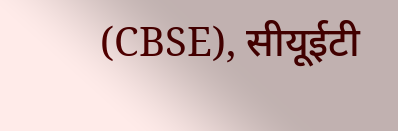(CBSE), सीयूईटी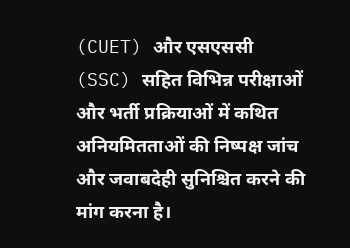(CUET) और एसएससी (SSC) सहित विभिन्न परीक्षाओं और भर्ती प्रक्रियाओं में कथित अनियमितताओं की निष्पक्ष जांच और जवाबदेही सुनिश्चित करने की मांग करना है।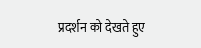प्रदर्शन को देखते हुए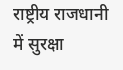राष्ट्रीय राजधानी में सुरक्षा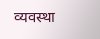व्यवस्था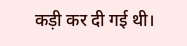कड़ी कर दी गई थी।